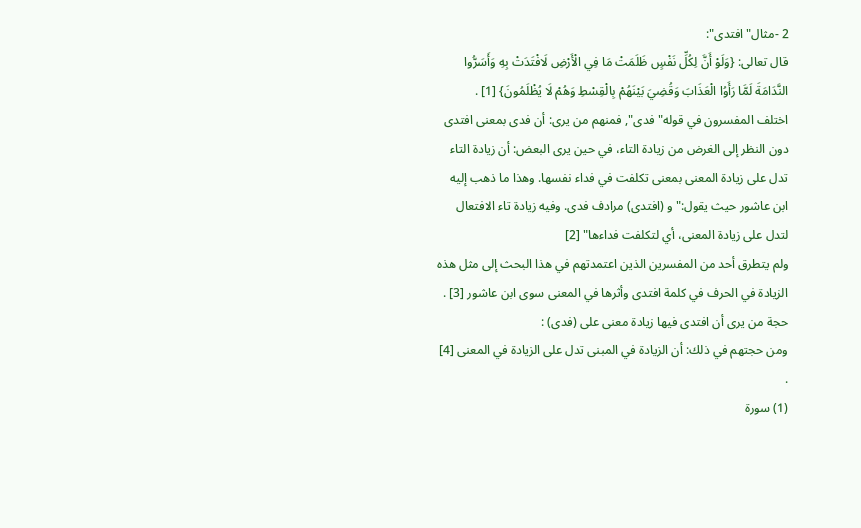2 -مثال"افتدى":
قال تعالى: {وَلَوْ أَنَّ لِكُلِّ نَفْسٍ ظَلَمَتْ مَا فِي الْأَرْضِ لَافْتَدَتْ بِهِ وَأَسَرُّوا النَّدَامَةَ لَمَّا رَأَوُا الْعَذَابَ وَقُضِيَ بَيْنَهُمْ بِالْقِسْطِ وَهُمْ لَا يُظْلَمُونَ} [1] .
اختلف المفسرون في قوله"فدى", فمنهم من يرى: أن فدى بمعنى افتدى دون النظر إلى الغرض من زيادة التاء، في حين يرى البعض: أن زيادة التاء تدل على زيادة المعنى بمعنى تكلفت في فداء نفسها. وهذا ما ذهب إليه ابن عاشور حيث يقول:"و (افتدى) مرادف فدى. وفيه زيادة تاء الافتعال لتدل على زيادة المعنى، أي لتكلفت فداءها" [2]
ولم يتطرق أحد من المفسرين الذين اعتمدتهم في هذا البحث إلى مثل هذه الزيادة في الحرف في كلمة افتدى وأثرها في المعنى سوى ابن عاشور [3] .
حجة من يرى أن افتدى فيها زيادة معنى على (فدى) :
ومن حجتهم في ذلك: أن الزيادة في المبنى تدل على الزيادة في المعنى [4] .
(1) سورة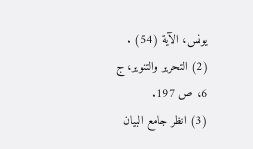يونس، الآية (54) .
(2) التحرير والتنوير، ج 6، ص 197.
(3) انظر جامع البيان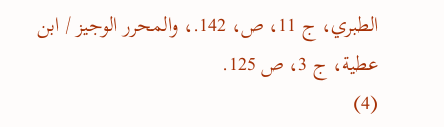الطبري، ج 11، ص، 142.، والمحرر الوجيز / ابن عطية، ج 3، ص 125.
(4)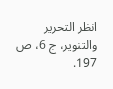انظر التحرير والتنوير، ج 6، ص 197.